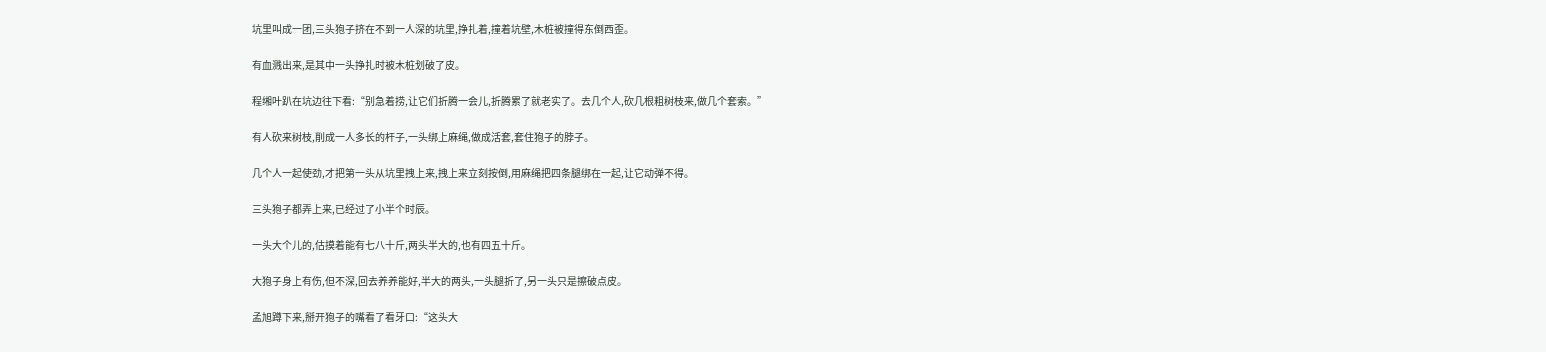坑里叫成一团,三头狍子挤在不到一人深的坑里,挣扎着,撞着坑壁,木桩被撞得东倒西歪。

有血溅出来,是其中一头挣扎时被木桩划破了皮。

程缃叶趴在坑边往下看:“别急着捞,让它们折腾一会儿,折腾累了就老实了。去几个人,砍几根粗树枝来,做几个套索。”

有人砍来树枝,削成一人多长的杆子,一头绑上麻绳,做成活套,套住狍子的脖子。

几个人一起使劲,才把第一头从坑里拽上来,拽上来立刻按倒,用麻绳把四条腿绑在一起,让它动弹不得。

三头狍子都弄上来,已经过了小半个时辰。

一头大个儿的,估摸着能有七八十斤,两头半大的,也有四五十斤。

大狍子身上有伤,但不深,回去养养能好,半大的两头,一头腿折了,另一头只是擦破点皮。

孟旭蹲下来,掰开狍子的嘴看了看牙口:“这头大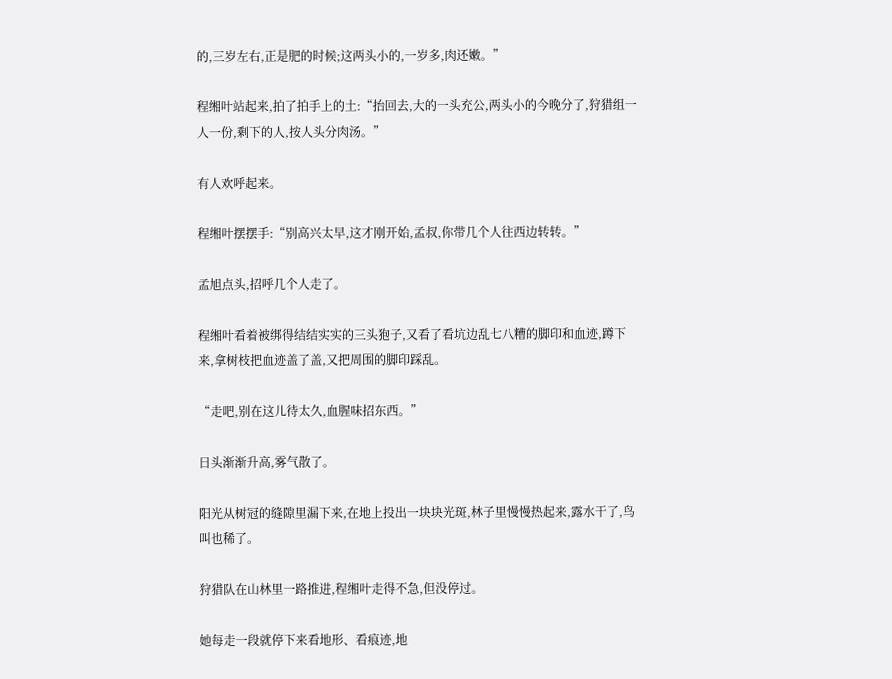的,三岁左右,正是肥的时候;这两头小的,一岁多,肉还嫩。”

程缃叶站起来,拍了拍手上的土:“抬回去,大的一头充公,两头小的今晚分了,狩猎组一人一份,剩下的人,按人头分肉汤。”

有人欢呼起来。

程缃叶摆摆手:“别高兴太早,这才刚开始,孟叔,你带几个人往西边转转。”

孟旭点头,招呼几个人走了。

程缃叶看着被绑得结结实实的三头狍子,又看了看坑边乱七八糟的脚印和血迹,蹲下来,拿树枝把血迹盖了盖,又把周围的脚印踩乱。

“走吧,别在这儿待太久,血腥味招东西。”

日头渐渐升高,雾气散了。

阳光从树冠的缝隙里漏下来,在地上投出一块块光斑,林子里慢慢热起来,露水干了,鸟叫也稀了。

狩猎队在山林里一路推进,程缃叶走得不急,但没停过。

她每走一段就停下来看地形、看痕迹,地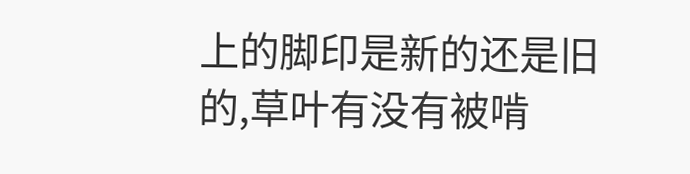上的脚印是新的还是旧的,草叶有没有被啃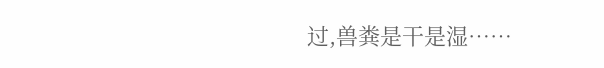过,兽粪是干是湿……